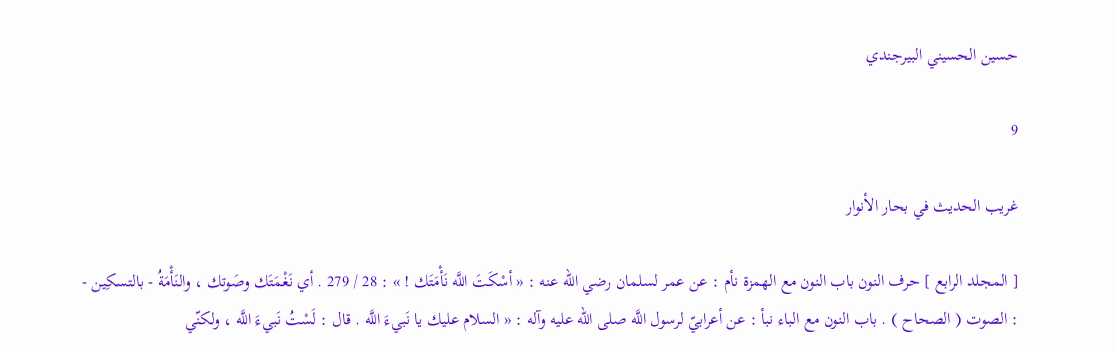حسين الحسيني البيرجندي

9

غريب الحديث في بحار الأنوار

[ المجلد الرابع ] حرف النون باب النون مع الهمزة نأم : عن عمر لسلمان رضي الله عنه : « أسْكَتَ اللَّه نَأْمَتَك ! » : 28 / 279 . أي نَغْمَتَك وصَوتك ، والنَأْمَةُ - بالتسكِين - : الصوت ( الصحاح ) . باب النون مع الباء نبأ : عن أعرابيّ لرسول اللَّه صلى الله عليه وآله : « السلام عليك يا نَبيءَ اللَّه . قال : لَسْتُ نَبيءَ اللَّه ، ولكنّي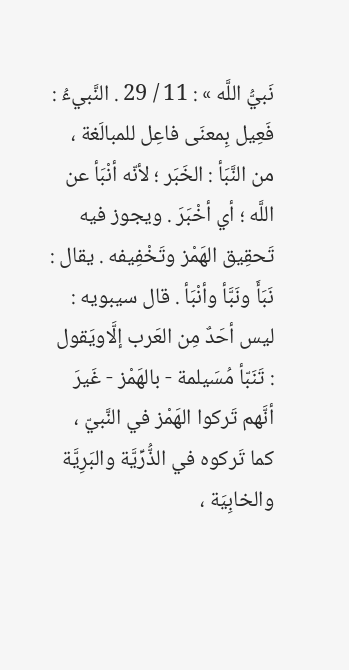نَبيُّ اللَّه » : 11 / 29 . النَّبيءُ : فَعِيل بِمعنَى فاعِل للمبالَغة ، من النَّبَأ : الخَبَر ؛ لأنّه أنْبَأ عن اللَّه ؛ أي أخْبَرَ . ويجوز فيه تَحقِيق الهَمْز وتَخْفِيفه . يقال : نَبَأَ ونَبَّأ وأنْبَأ . قال سيبويه : ليس أحَدٌ مِن العَرب إلَّاويَقول : تَنَبّأ مُسَيلمة - بالهَمْز - غَيرَ أنَّهم تَركوا الهَمْز في النَّبيّ ، كما تَركوه في الذُّرِّيَّة والبَرِيَّة والخابِيَة ،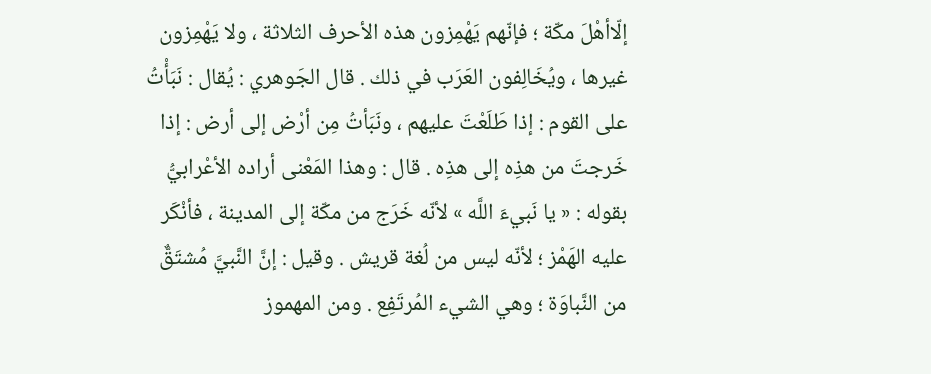إلّاأهْلَ مكّة ؛ فإنّهم يَهْمِزون هذه الأحرف الثلاثة ، ولا يَهْمِزون غيرها ، ويُخَالِفون العَرَب في ذلك . قال الجَوهري : يُقال : نَبَأْتُ على القوم : إذا طَلَعْتَ عليهم ، ونَبَأتُ مِن أرْض إلى أرض : إذا خَرجتَ من هذِه إلى هذِه . قال : وهذا المَعْنى أراده الأعْرابيُّ بقوله : « يا نَبيءَ اللَّه » لأنّه خَرَج من مكّة إلى المدينة ، فأنْكَر عليه الهَمْز ؛ لأنّه ليس من لُغة قريش . وقيل : إنَّ النَّبيَّ مُشتَقٌّ من النَّباوَة ؛ وهي الشيء المُرتَفِع . ومن المهموز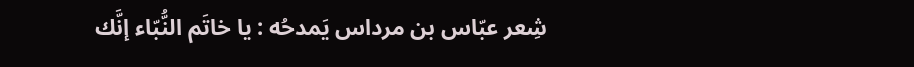شِعر عبّاس بن مرداس يَمدحُه : يا خاتَم النُّبّاء إنَّك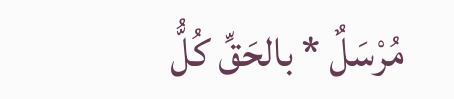مُرْسَلٌ * بالحَقِّ كُلُّ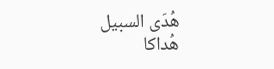هُدَى السبيل هُداكا